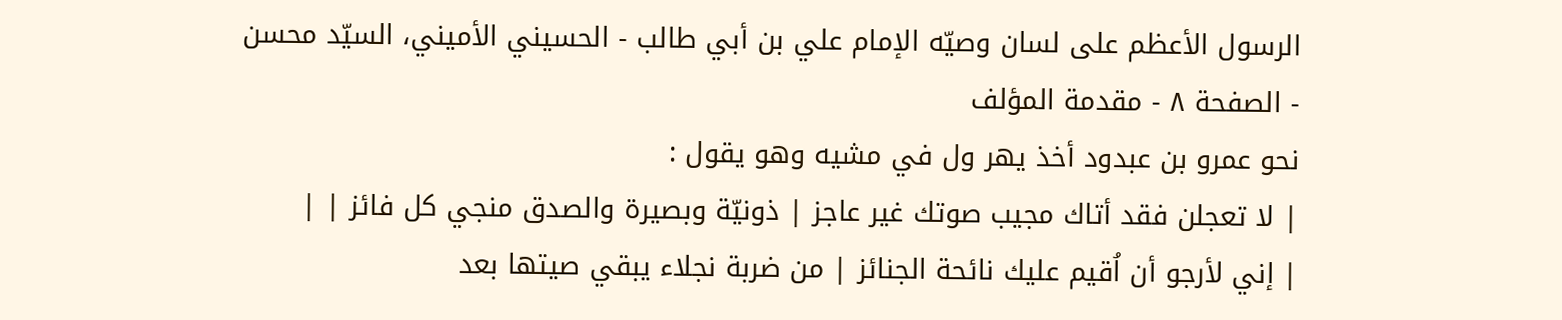الرسول الأعظم على لسان وصيّه الإمام علي بن أبي طالب - الحسيني الأميني، السيّد محسن - الصفحة ٨ - مقدمة المؤلف
نحو عمرو بن عبدود أخذ يهر ول في مشيه وهو يقول :
| لا تعجلن فقد أتاك مجيب صوتك غير عاجز | ذونيّة وبصيرة والصدق منجي كل فائز | |
| إني لأرجو أن اُقيم عليك نائحة الجنائز | من ضربة نجلاء يبقي صيتها بعد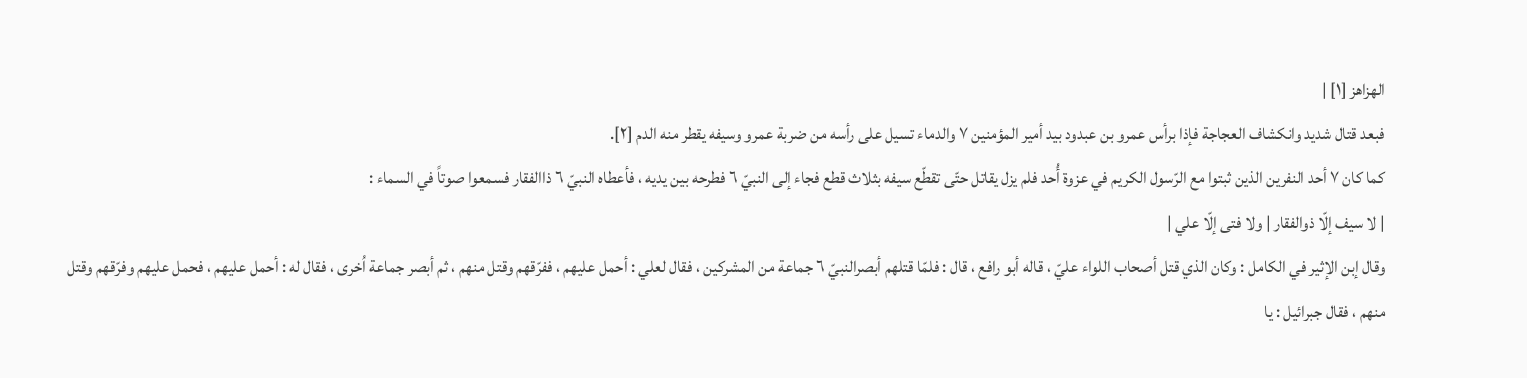الهزاهز [١] |
فبعد قتال شديد وانكشاف العجاجة فإذا برأس عمرو بن عبدود بيد أمير المؤمنين ٧ والدماء تسيل على رأسه من ضربة عمرو وسيفه يقطر منه الدم [٢].
كما كان ٧ أحد النفرين الذين ثبتوا مع الرّسول الكريم في عزوة أُحد فلم يزل يقاتل حتّى تقطّع سيفه بثلاث قطع فجاء إلى النبيّ ٦ فطرحه بين يديه ، فأعطاه النبيّ ٦ ذاالفقار فسمعوا صوتاً في السماء :
| لا سيف إلّا ذوالفقار | ولا فتى إلّا علي |
وقال إبن الإثير في الكامل : وكان الذي قتل أصحاب اللواء عليّ ، قاله أبو رافع ، قال : فلمّا قتلهم أبصرالنبيّ ٦ جماعة من المشركين ، فقال لعلي : أحمل عليهم ، ففرّقهم وقتل منهم ، ثم أبصر جماعة اُخرى ، فقال له : أحمل عليهم ، فحمل عليهم وفرّقهم وقتل منهم ، فقال جبرائيل : يا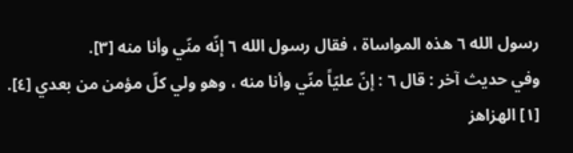رسول الله ٦ هذه المواساة ، فقال رسول الله ٦ إنّه منّي وأنا منه [٣].
وفي حديث آخر : قال ٦ : إنّ عليّاً منّي وأنا منه ، وهو ولي كلّ مؤمن من بعدي [٤].
[١] الهزاهز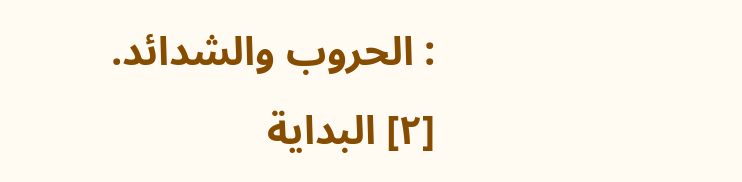: الحروب والشدائد.
[٢] البداية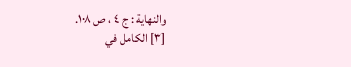والنهاية : ج ٤ ، ص ١٠٨.
[٣] الكامل في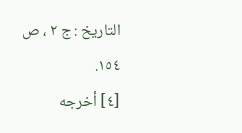التاريخ : ج ٢ ، ص ١٥٤.
[٤] أخرجه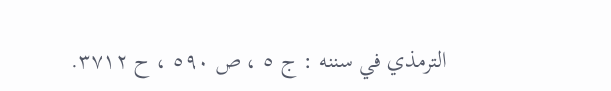الترمذي في سننه : ج ٥ ، ص ٥٩٠ ، ح ٣٧١٢.